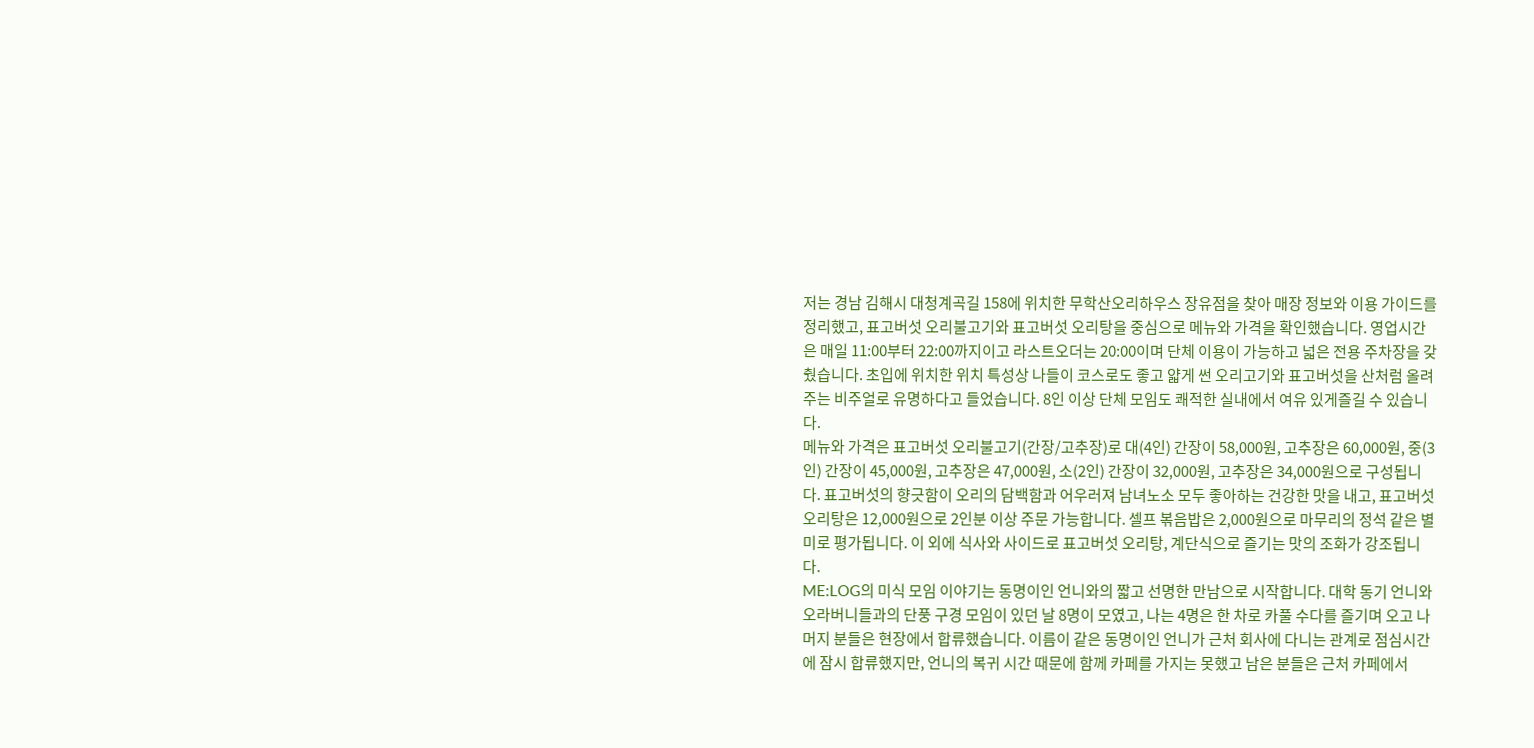저는 경남 김해시 대청계곡길 158에 위치한 무학산오리하우스 장유점을 찾아 매장 정보와 이용 가이드를 정리했고, 표고버섯 오리불고기와 표고버섯 오리탕을 중심으로 메뉴와 가격을 확인했습니다. 영업시간은 매일 11:00부터 22:00까지이고 라스트오더는 20:00이며 단체 이용이 가능하고 넓은 전용 주차장을 갖췄습니다. 초입에 위치한 위치 특성상 나들이 코스로도 좋고 얇게 썬 오리고기와 표고버섯을 산처럼 올려주는 비주얼로 유명하다고 들었습니다. 8인 이상 단체 모임도 쾌적한 실내에서 여유 있게즐길 수 있습니다.
메뉴와 가격은 표고버섯 오리불고기(간장/고추장)로 대(4인) 간장이 58,000원, 고추장은 60,000원, 중(3인) 간장이 45,000원, 고추장은 47,000원, 소(2인) 간장이 32,000원, 고추장은 34,000원으로 구성됩니다. 표고버섯의 향긋함이 오리의 담백함과 어우러져 남녀노소 모두 좋아하는 건강한 맛을 내고, 표고버섯 오리탕은 12,000원으로 2인분 이상 주문 가능합니다. 셀프 볶음밥은 2,000원으로 마무리의 정석 같은 별미로 평가됩니다. 이 외에 식사와 사이드로 표고버섯 오리탕, 계단식으로 즐기는 맛의 조화가 강조됩니다.
ME:LOG의 미식 모임 이야기는 동명이인 언니와의 짧고 선명한 만남으로 시작합니다. 대학 동기 언니와 오라버니들과의 단풍 구경 모임이 있던 날 8명이 모였고, 나는 4명은 한 차로 카풀 수다를 즐기며 오고 나머지 분들은 현장에서 합류했습니다. 이름이 같은 동명이인 언니가 근처 회사에 다니는 관계로 점심시간에 잠시 합류했지만, 언니의 복귀 시간 때문에 함께 카페를 가지는 못했고 남은 분들은 근처 카페에서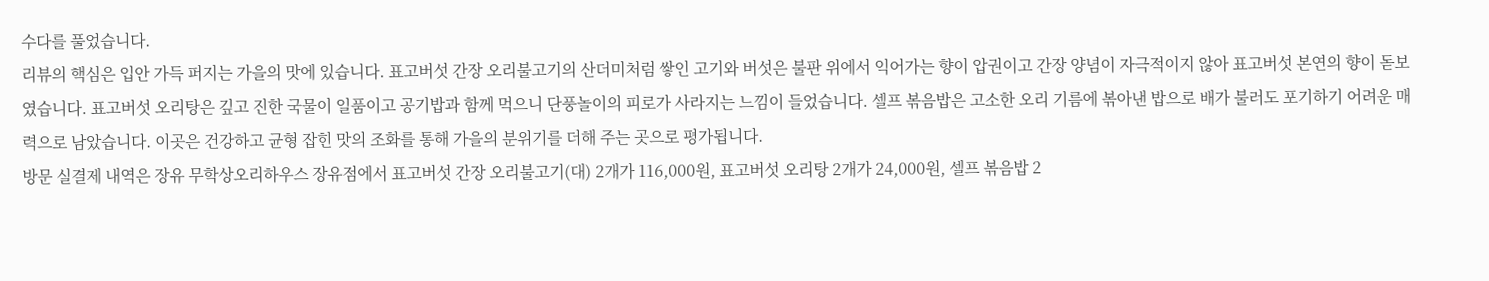수다를 풀었습니다.
리뷰의 핵심은 입안 가득 퍼지는 가을의 맛에 있습니다. 표고버섯 간장 오리불고기의 산더미처럼 쌓인 고기와 버섯은 불판 위에서 익어가는 향이 압권이고 간장 양념이 자극적이지 않아 표고버섯 본연의 향이 돋보였습니다. 표고버섯 오리탕은 깊고 진한 국물이 일품이고 공기밥과 함께 먹으니 단풍놀이의 피로가 사라지는 느낌이 들었습니다. 셀프 볶음밥은 고소한 오리 기름에 볶아낸 밥으로 배가 불러도 포기하기 어려운 매력으로 남았습니다. 이곳은 건강하고 균형 잡힌 맛의 조화를 통해 가을의 분위기를 더해 주는 곳으로 평가됩니다.
방문 실결제 내역은 장유 무학상오리하우스 장유점에서 표고버섯 간장 오리불고기(대) 2개가 116,000원, 표고버섯 오리탕 2개가 24,000원, 셀프 볶음밥 2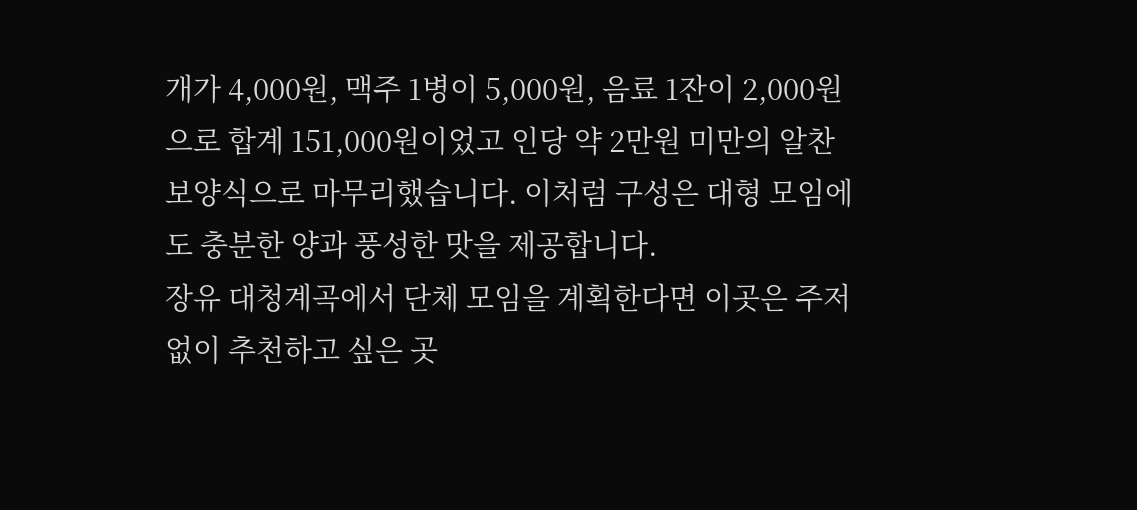개가 4,000원, 맥주 1병이 5,000원, 음료 1잔이 2,000원으로 합계 151,000원이었고 인당 약 2만원 미만의 알찬 보양식으로 마무리했습니다. 이처럼 구성은 대형 모임에도 충분한 양과 풍성한 맛을 제공합니다.
장유 대청계곡에서 단체 모임을 계획한다면 이곳은 주저 없이 추천하고 싶은 곳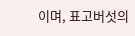이며, 표고버섯의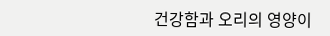건강함과 오리의 영양이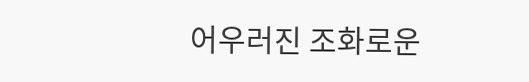어우러진 조화로운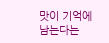맛이 기억에 남는다는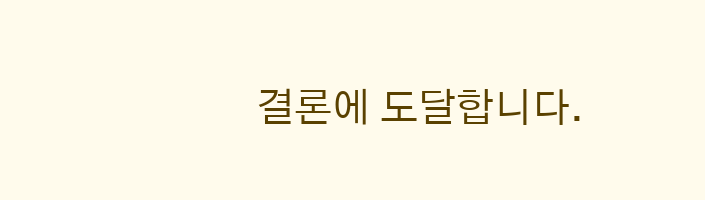결론에 도달합니다.